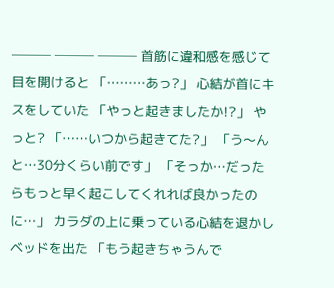─── ─── ─── 首筋に違和感を感じて目を開けると 「………あっ?」 心結が首にキスをしていた 「やっと起きましたか!?」 やっと? 「……いつから起きてた?」 「う〜んと…30分くらい前です」 「そっか…だったらもっと早く起こしてくれれば良かったのに…」 カラダの上に乗っている心結を退かしベッドを出た 「もう起きちゃうんで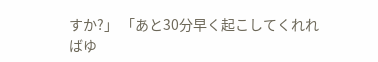すか?」 「あと30分早く起こしてくれればゆ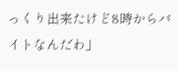っくり出来たけど8時からバイトなんだわ」